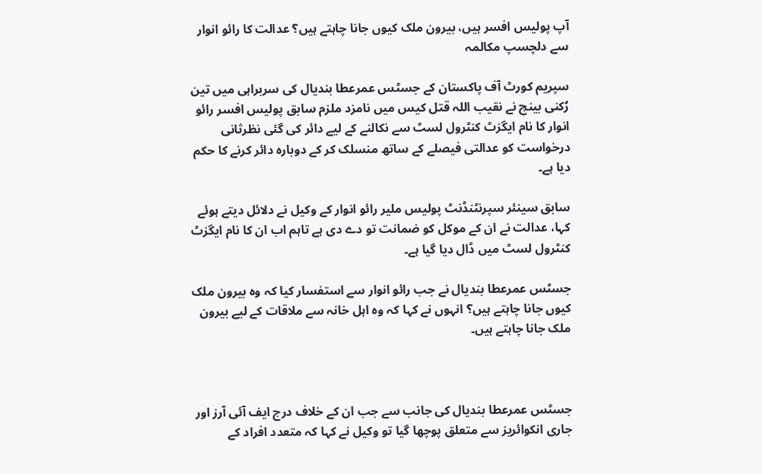آپ پولیس افسر ہیں، بیرون ملک کیوں جانا چاہتے ہیں؟ عدالت کا رائو انوار سے دلچسپ مکالمہ

سپریم کورٹ آف پاکستان کے جسٹس عمرعطا بندیال کی سربراہی میں تین رُکنی بینچ نے نقیب اللہ قتل کیس میں نامزد ملزم سابق پولیس افسر رائو انوار کا نام ایگزٹ کنٹرول لسٹ سے نکالنے کے لیے دائر کی گئی نظرثانی درخواست کو عدالتی فیصلے کے ساتھ منسلک کر کے دوبارہ دائر کرنے کا حکم دیا ہے۔

سابق سینئر سپرنٹنڈنٹ پولیس ملیر رائو انوار کے وکیل نے دلائل دیتے ہوئے کہا، عدالت نے ان کے موکل کو ضمانت تو دے دی ہے تاہم اب ان کا نام ایگزٹ کنٹرول لسٹ میں ڈال دیا گیا ہے۔

جسٹس عمرعطا بندیال نے جب رائو انوار سے استفسار کیا کہ وہ بیرون ملک کیوں جانا چاہتے ہیں؟ انہوں نے کہا کہ وہ اہل خانہ سے ملاقات کے لیے بیرون ملک جانا چاہتے ہیں۔



جسٹس عمرعطا بندیال کی جانب سے جب ان کے خلاف درج ایف آئی آرز اور جاری انکوائریز سے متعلق پوچھا گیا تو وکیل نے کہا کہ متعدد افراد کے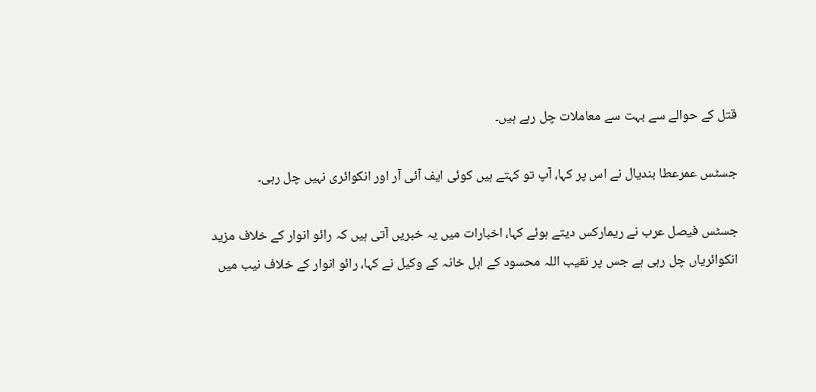قتل کے حوالے سے بہت سے معاملات چل رہے ہیں۔

جسٹس عمرعطا بندیال نے اس پر کہا، آپ تو کہتے ہیں کوئی ایف آئی آر اور انکوائری نہیں چل رہی۔

جسٹس فیصل عرب نے ریمارکس دیتے ہوئے کہا، اخبارات میں یہ خبریں آتی ہیں کہ رائو انوار کے خلاف مزید انکوائریاں چل رہی ہے جس پر نقیب اللہ محسود کے اہل خانہ کے وکیل نے کہا، رائو انوار کے خلاف نیب میں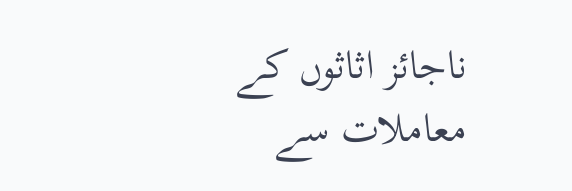ناجائز اثاثوں کے معاملات سے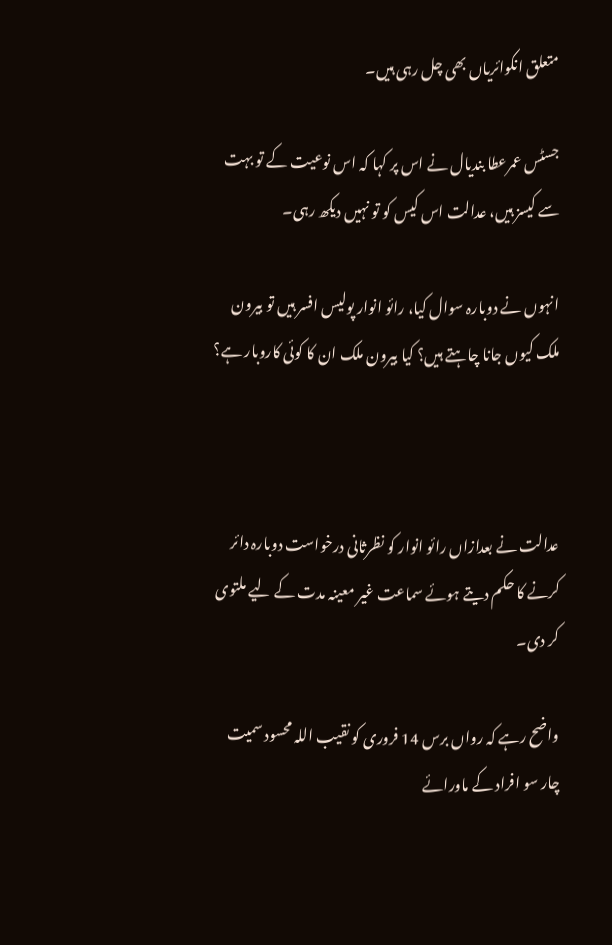متعلق انکوائریاں بھی چل رہی ہیں۔

جسٹس عمرعطا بندیال نے اس پر کہا کہ اس نوعیت کے تو بہت سے کیسز ہیں، عدالت اس کیس کو تو نہیں دیکھ رہی۔

انہوں نے دوبارہ سوال کیا، رائو انوار پولیس افسر ہیں تو بیرون ملک کیوں جانا چاہتے ہیں؟ کیا بیرون ملک ان کا کوئی کاروبار ہے؟



عدالت نے بعدازاں رائو انوار کو نظرثانی درخواست دوبارہ دائر کرنے کا حکم دیتے ہوئے سماعت غیر معینہ مدت کے لیے ملتوی کر دی۔

واضح رہے کہ رواں برس 14 فروری کو نقیب اللہ محسود سمیت چار سو افراد کے ماورائے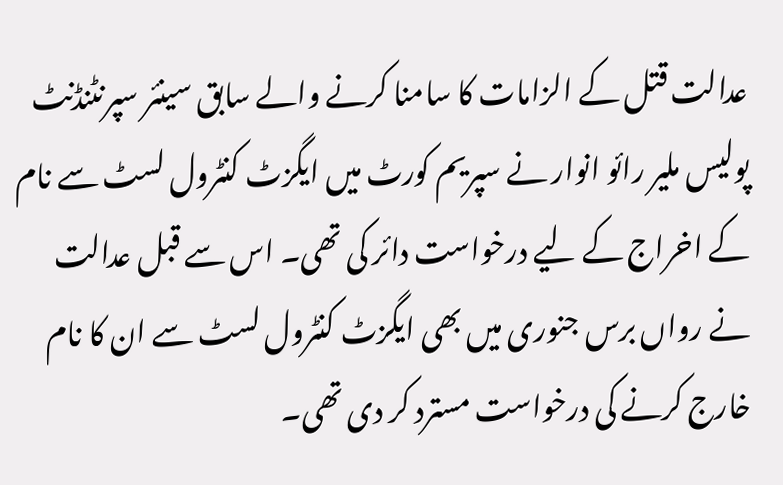عدالت قتل کے الزامات کا سامنا کرنے والے سابق سینئر سپرنٹنڈنٹ پولیس ملیر رائو انوار نے سپریم کورٹ میں ایگزٹ کنٹرول لسٹ سے نام کے اخراج کے لیے درخواست دائر کی تھی۔ اس سے قبل عدالت نے رواں برس جنوری میں بھی ایگزٹ کنٹرول لسٹ سے ان کا نام خارج کرنے کی درخواست مسترد کر دی تھی۔